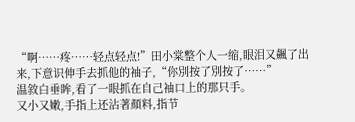“啊……疼……轻点轻点!”田小棠整个人一缩,眼泪又飆了出来,下意识伸手去抓他的袖子,“你別按了別按了……”
温敘白垂眸,看了一眼抓在自己袖口上的那只手。
又小又嫩,手指上还沾著顏料,指节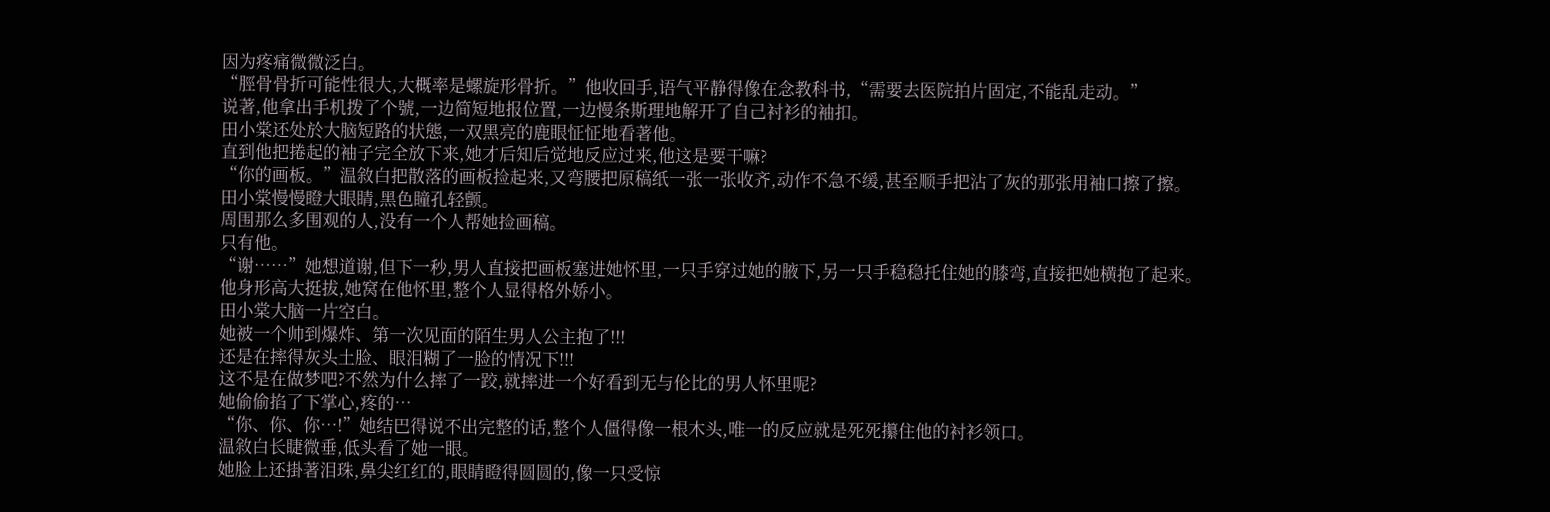因为疼痛微微泛白。
“脛骨骨折可能性很大,大概率是螺旋形骨折。”他收回手,语气平静得像在念教科书,“需要去医院拍片固定,不能乱走动。”
说著,他拿出手机拨了个號,一边简短地报位置,一边慢条斯理地解开了自己衬衫的袖扣。
田小棠还处於大脑短路的状態,一双黑亮的鹿眼怔怔地看著他。
直到他把捲起的袖子完全放下来,她才后知后觉地反应过来,他这是要干嘛?
“你的画板。”温敘白把散落的画板捡起来,又弯腰把原稿纸一张一张收齐,动作不急不缓,甚至顺手把沾了灰的那张用袖口擦了擦。
田小棠慢慢瞪大眼睛,黑色瞳孔轻颤。
周围那么多围观的人,没有一个人帮她捡画稿。
只有他。
“谢……”她想道谢,但下一秒,男人直接把画板塞进她怀里,一只手穿过她的腋下,另一只手稳稳托住她的膝弯,直接把她横抱了起来。
他身形高大挺拔,她窝在他怀里,整个人显得格外娇小。
田小棠大脑一片空白。
她被一个帅到爆炸、第一次见面的陌生男人公主抱了!!!
还是在摔得灰头土脸、眼泪糊了一脸的情况下!!!
这不是在做梦吧?不然为什么摔了一跤,就摔进一个好看到无与伦比的男人怀里呢?
她偷偷掐了下掌心,疼的…
“你、你、你…!”她结巴得说不出完整的话,整个人僵得像一根木头,唯一的反应就是死死攥住他的衬衫领口。
温敘白长睫微垂,低头看了她一眼。
她脸上还掛著泪珠,鼻尖红红的,眼睛瞪得圆圆的,像一只受惊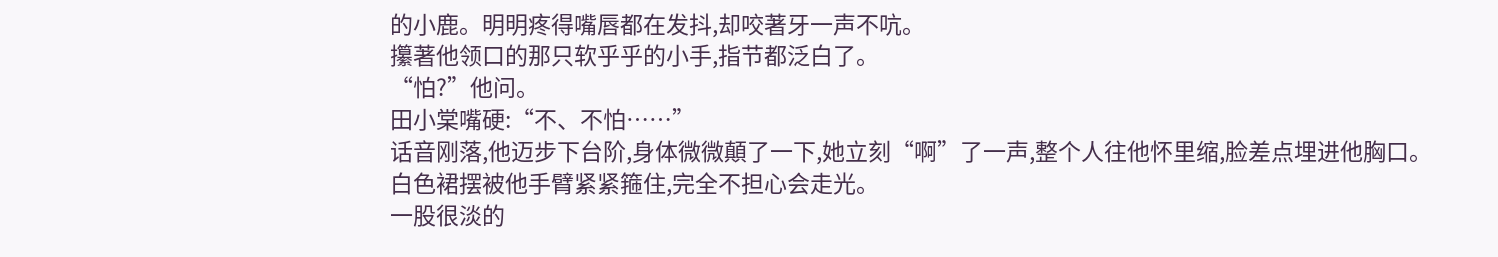的小鹿。明明疼得嘴唇都在发抖,却咬著牙一声不吭。
攥著他领口的那只软乎乎的小手,指节都泛白了。
“怕?”他问。
田小棠嘴硬:“不、不怕……”
话音刚落,他迈步下台阶,身体微微顛了一下,她立刻“啊”了一声,整个人往他怀里缩,脸差点埋进他胸口。
白色裙摆被他手臂紧紧箍住,完全不担心会走光。
一股很淡的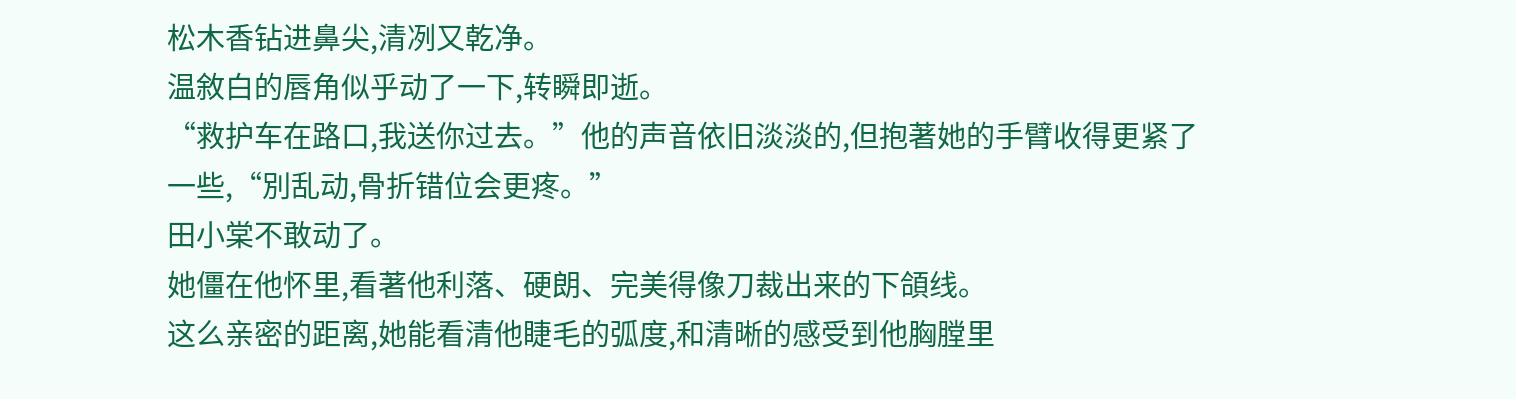松木香钻进鼻尖,清冽又乾净。
温敘白的唇角似乎动了一下,转瞬即逝。
“救护车在路口,我送你过去。”他的声音依旧淡淡的,但抱著她的手臂收得更紧了一些,“別乱动,骨折错位会更疼。”
田小棠不敢动了。
她僵在他怀里,看著他利落、硬朗、完美得像刀裁出来的下頜线。
这么亲密的距离,她能看清他睫毛的弧度,和清晰的感受到他胸膛里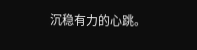沉稳有力的心跳。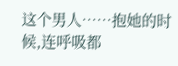这个男人……抱她的时候,连呼吸都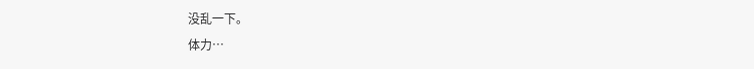没乱一下。
体力…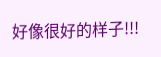好像很好的样子!!!